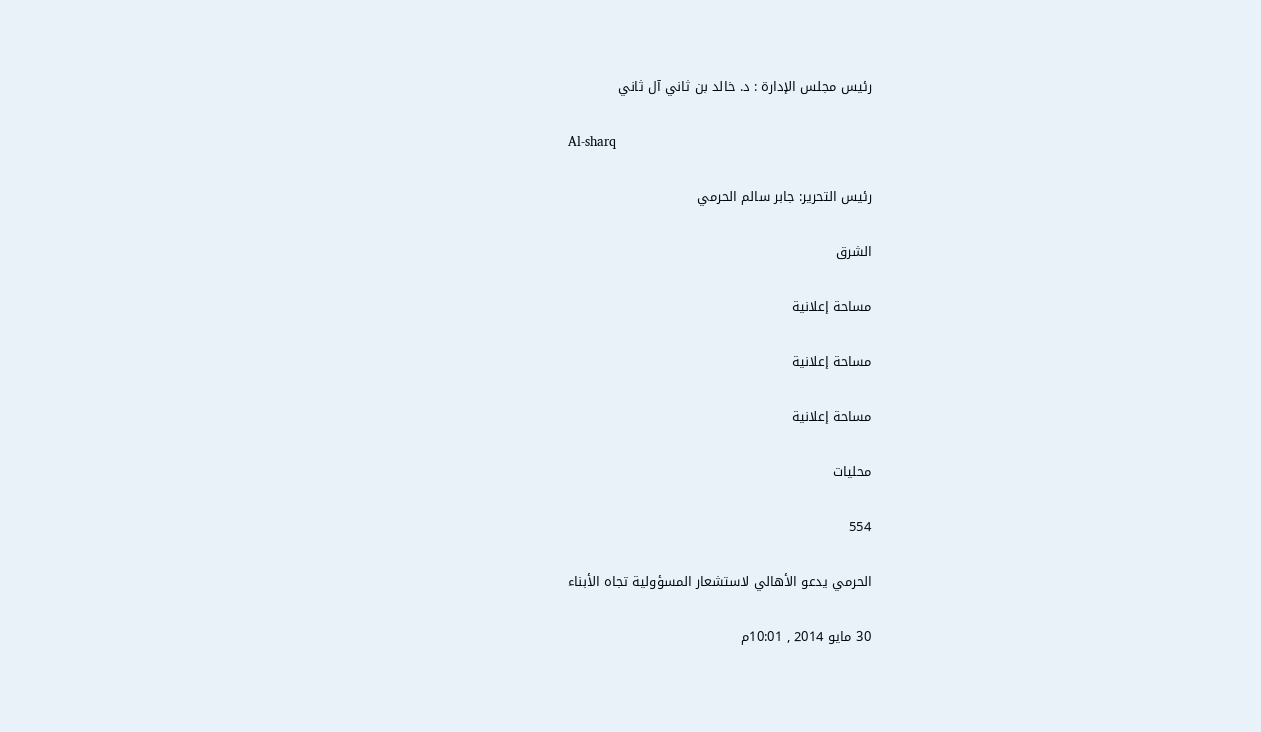رئيس مجلس الإدارة : د. خالد بن ثاني آل ثاني

Al-sharq

رئيس التحرير: جابر سالم الحرمي

الشرق

مساحة إعلانية

مساحة إعلانية

مساحة إعلانية

محليات

554

الحرمي يدعو الأهالي لاستشعار المسؤولية تجاه الأبناء

30 مايو 2014 , 10:01م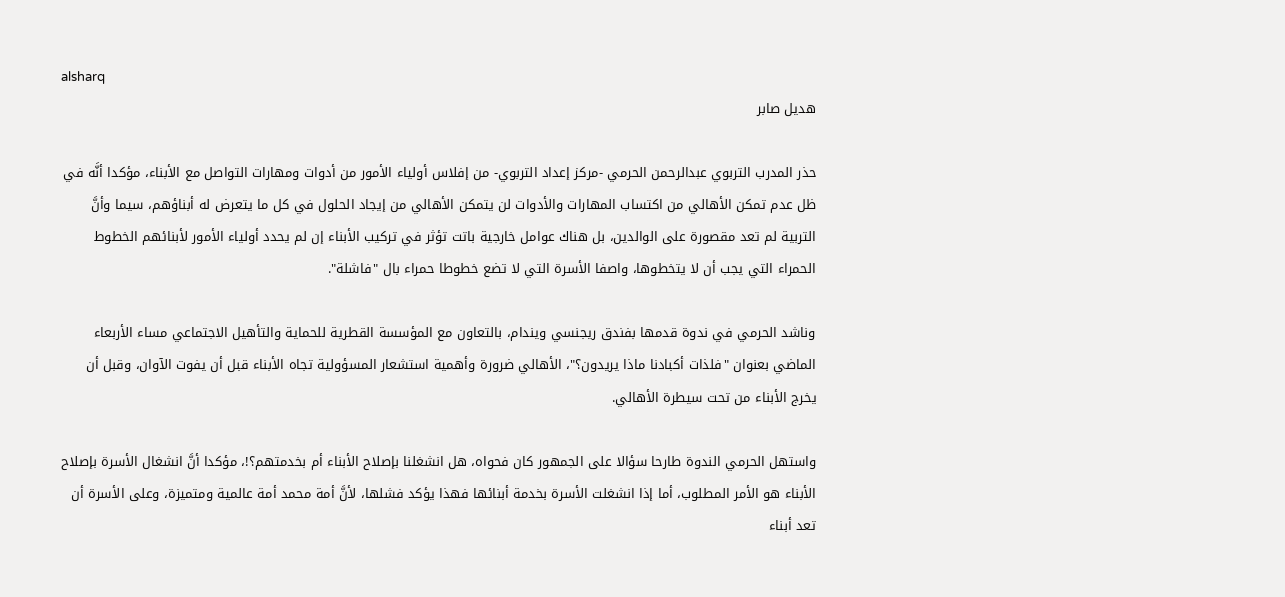alsharq
هديل صابر

حذر المدرب التربوي عبدالرحمن الحرمي -مركز إعداد التربوي- من إفلاس أولياء الأمور من أدوات ومهارات التواصل مع الأبناء، مؤكدا أنَّه في ظل عدم تمكن الأهالي من اكتساب المهارات والأدوات لن يتمكن الأهالي من إيجاد الحلول في كل ما يتعرض له أبناؤهم، سيما وأنَّ التربية لم تعد مقصورة على الوالدين، بل هناك عوامل خارجية باتت تؤثر في تركيب الأبناء إن لم يحدد أولياء الأمور لأبنائهم الخطوط الحمراء التي يجب أن لا يتخطوها، واصفا الأسرة التي لا تضع خطوطا حمراء بال "فاشلة".

وناشد الحرمي في ندوة قدمها بفندق ريجنسي ويندام، بالتعاون مع المؤسسة القطرية للحماية والتأهيل الاجتماعي مساء الأربعاء الماضي بعنوان "فلذات أكبادنا ماذا يريدون؟"، الأهالي ضرورة وأهمية استشعار المسؤولية تجاه الأبناء قبل أن يفوت الآوان، وقبل أن يخرج الأبناء من تحت سيطرة الأهالي.

واستهل الحرمي الندوة طارحا سؤالا على الجمهور كان فحواه، هل انشغلنا بإصلاح الأبناء أم بخدمتهم؟!، مؤكدا أنَّ انشغال الأسرة بإصلاح الأبناء هو الأمر المطلوب، أما إذا انشغلت الأسرة بخدمة أبنائها فهذا يؤكد فشلها، لأنَّ أمة محمد أمة عالمية ومتميزة، وعلى الأسرة أن تعد أبناء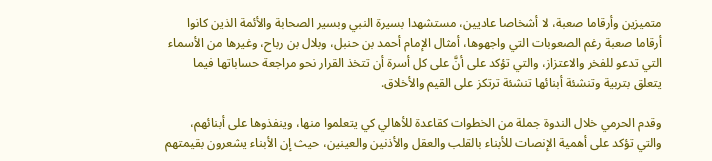متميزين وأرقاما صعبة، لا أشخاصا عاديين، مستشهدا بسيرة النبي وبسير الصحابة والأئمة الذين كانوا أرقاما صعبة رغم الصعوبات التي واجهوها، أمثال الإمام أحمد بن حنبل، وبلال بن رباح، وغيرها من الأسماء التي تدعو للفخر والاعتزاز، والتي تؤكد على أنَّ على كل أسرة أن تتخذ القرار نحو مراجعة حساباتها فيما يتعلق بتربية وتنشئة أبنائها تنشئة ترتكز على القيم والأخلاق.

وقدم الحرمي خلال الندوة جملة من الخطوات كقاعدة للأهالي كي يتعلموا منها، وينفذوها على أبنائهم، والتي تؤكد على أهمية الإنصات للأبناء بالقلب والعقل والأذنين والعينين، حيث إن الأبناء يشعرون بقيمتهم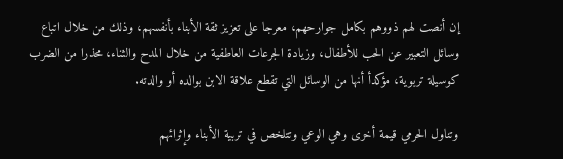إن أنصت لهم ذووهم بكامل جوارحهم، معرجا على تعزيز ثقة الأبناء بأنفسهم، وذلك من خلال اتباع وسائل التعبير عن الحب للأطفال، وزيادة الجرعات العاطفية من خلال المدح والثناء، محذرا من الضرب كوسيلة تربوية، مؤكدأ أنها من الوسائل التي تقطع علاقة الابن بوالده أو والدته.

وتناول الحرمي قيمة أخرى وهي الوعي وتتلخص في تربية الأبناء وإثرائهم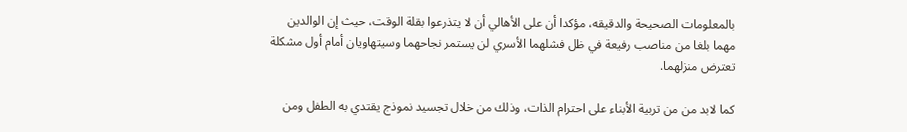بالمعلومات الصحيحة والدقيقه، مؤكدا أن على الأهالي أن لا يتذرعوا بقلة الوقت، حيث إن الوالدين مهما بلغا من مناصب رفيعة في ظل فشلهما الأسري لن يستمر نجاحهما وسيتهاويان أمام أول مشكلة تعترض منزلهما.

كما لابد من من تربية الأبناء على احترام الذات، وذلك من خلال تجسيد نموذج يقتدي به الطفل ومن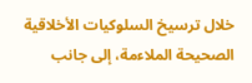خلال ترسيخ السلوكيات الأخلاقية الصحيحة الملاءمة، إلى جانب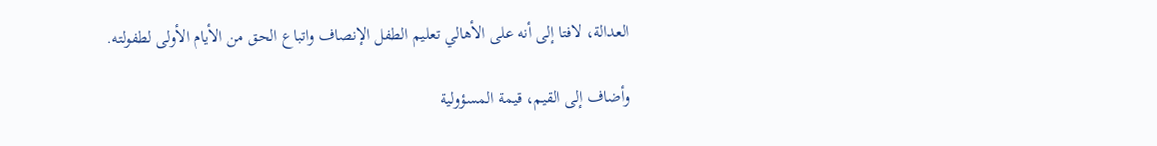العدالة، لافتا إلى أنه على الأهالي تعليم الطفل الإنصاف واتباع الحق من الأيام الأولى لطفولته.

وأضاف إلى القيم، قيمة المسؤولية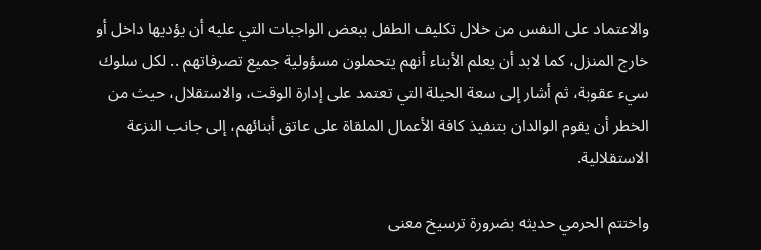والاعتماد على النفس من خلال تكليف الطفل ببعض الواجبات التي عليه أن يؤديها داخل أو خارج المنزل، كما لابد أن يعلم الأبناء أنهم يتحملون مسؤولية جميع تصرفاتهم .. لكل سلوك سيء عقوبة، ثم أشار إلى سعة الحيلة التي تعتمد على إدارة الوقت، والاستقلال، حيث من الخطر أن يقوم الوالدان بتنفيذ كافة الأعمال الملقاة على عاتق أبنائهم، إلى جانب النزعة الاستقلالية.

واختتم الحرمي حديثه بضرورة ترسيخ معنى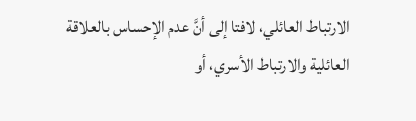الارتباط العائلي، لافتا إلى أنَّ عدم الإحساس بالعلاقة العائلية والارتباط الأسري، أو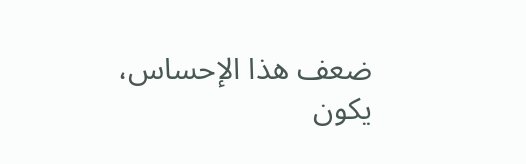ضعف هذا الإحساس، يكون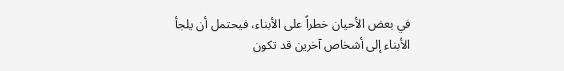في بعض الأحيان خطراً على الأبناء، فيحتمل أن يلجأ الأبناء إلى أشخاص آخرين قد تكون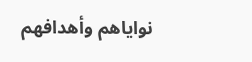نواياهم وأهدافهم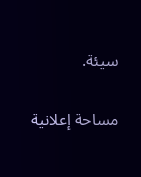سيئة.

مساحة إعلانية